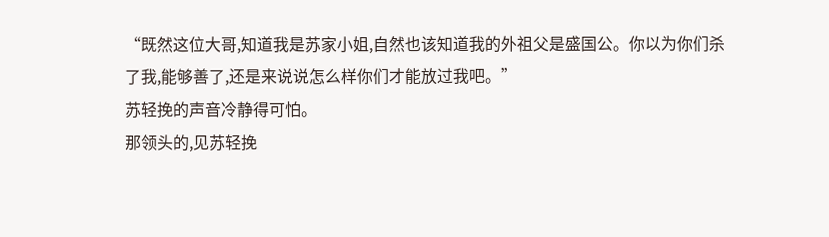“既然这位大哥,知道我是苏家小姐,自然也该知道我的外祖父是盛国公。你以为你们杀了我,能够善了,还是来说说怎么样你们才能放过我吧。”
苏轻挽的声音冷静得可怕。
那领头的,见苏轻挽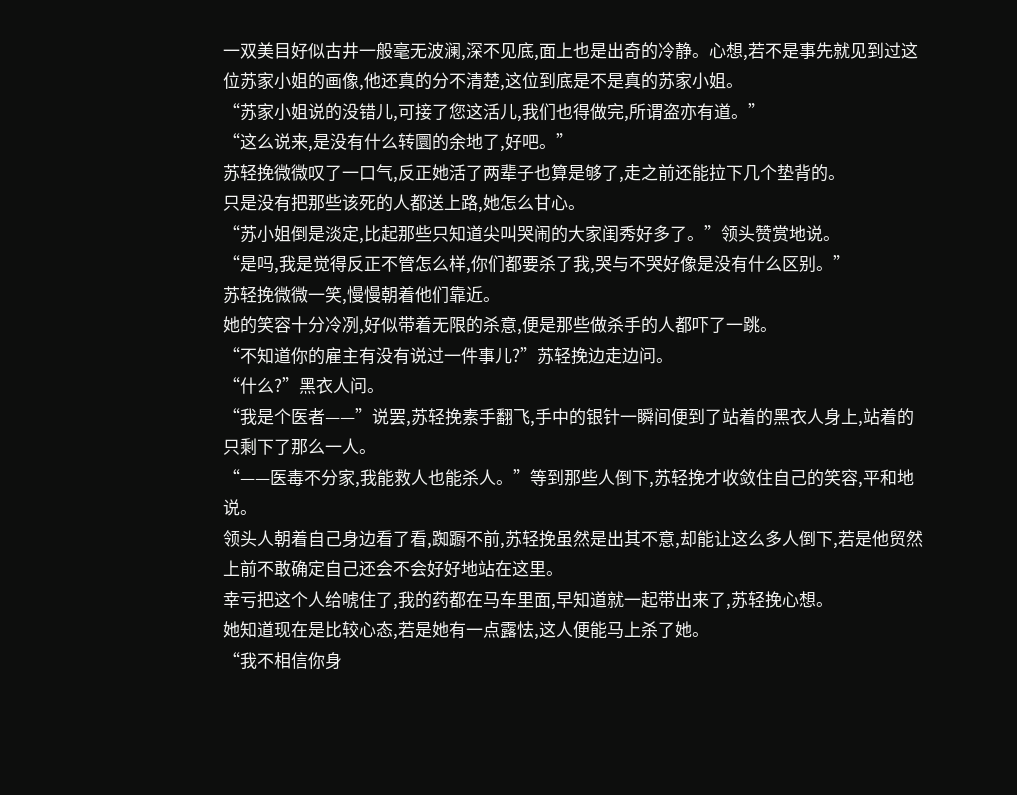一双美目好似古井一般毫无波澜,深不见底,面上也是出奇的冷静。心想,若不是事先就见到过这位苏家小姐的画像,他还真的分不清楚,这位到底是不是真的苏家小姐。
“苏家小姐说的没错儿,可接了您这活儿,我们也得做完,所谓盗亦有道。”
“这么说来,是没有什么转圜的余地了,好吧。”
苏轻挽微微叹了一口气,反正她活了两辈子也算是够了,走之前还能拉下几个垫背的。
只是没有把那些该死的人都送上路,她怎么甘心。
“苏小姐倒是淡定,比起那些只知道尖叫哭闹的大家闺秀好多了。”领头赞赏地说。
“是吗,我是觉得反正不管怎么样,你们都要杀了我,哭与不哭好像是没有什么区别。”
苏轻挽微微一笑,慢慢朝着他们靠近。
她的笑容十分冷冽,好似带着无限的杀意,便是那些做杀手的人都吓了一跳。
“不知道你的雇主有没有说过一件事儿?”苏轻挽边走边问。
“什么?”黑衣人问。
“我是个医者——”说罢,苏轻挽素手翻飞,手中的银针一瞬间便到了站着的黑衣人身上,站着的只剩下了那么一人。
“——医毒不分家,我能救人也能杀人。”等到那些人倒下,苏轻挽才收敛住自己的笑容,平和地说。
领头人朝着自己身边看了看,踟蹰不前,苏轻挽虽然是出其不意,却能让这么多人倒下,若是他贸然上前不敢确定自己还会不会好好地站在这里。
幸亏把这个人给唬住了,我的药都在马车里面,早知道就一起带出来了,苏轻挽心想。
她知道现在是比较心态,若是她有一点露怯,这人便能马上杀了她。
“我不相信你身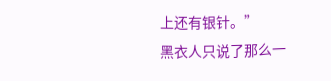上还有银针。”
黑衣人只说了那么一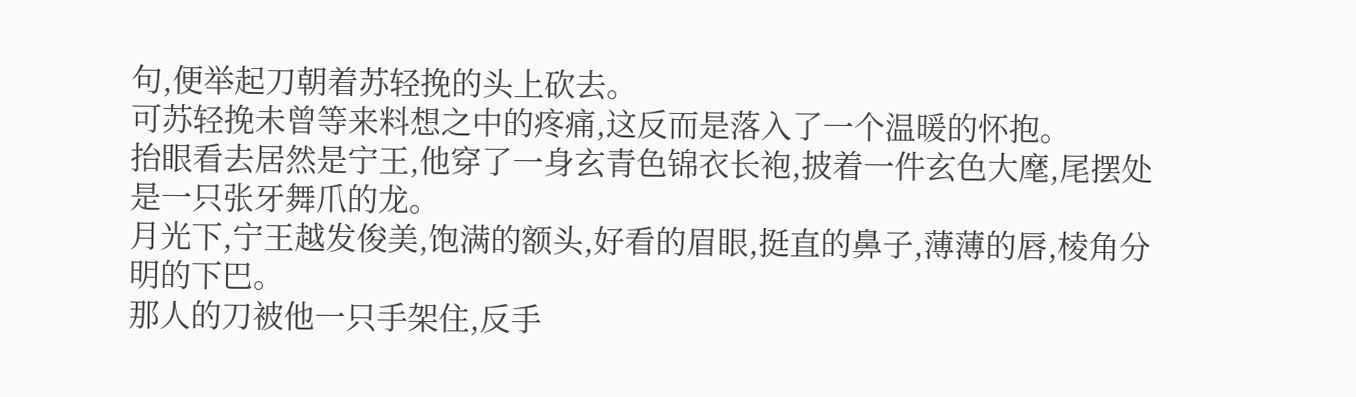句,便举起刀朝着苏轻挽的头上砍去。
可苏轻挽未曾等来料想之中的疼痛,这反而是落入了一个温暖的怀抱。
抬眼看去居然是宁王,他穿了一身玄青色锦衣长袍,披着一件玄色大麾,尾摆处是一只张牙舞爪的龙。
月光下,宁王越发俊美,饱满的额头,好看的眉眼,挺直的鼻子,薄薄的唇,棱角分明的下巴。
那人的刀被他一只手架住,反手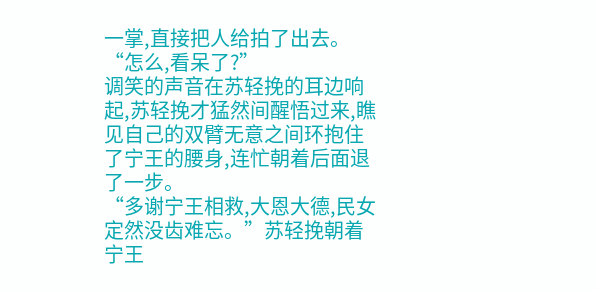一掌,直接把人给拍了出去。
“怎么,看呆了?”
调笑的声音在苏轻挽的耳边响起,苏轻挽才猛然间醒悟过来,瞧见自己的双臂无意之间环抱住了宁王的腰身,连忙朝着后面退了一步。
“多谢宁王相救,大恩大德,民女定然没齿难忘。”苏轻挽朝着宁王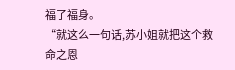福了福身。
“就这么一句话,苏小姐就把这个救命之恩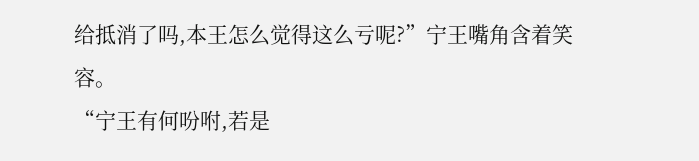给抵消了吗,本王怎么觉得这么亏呢?”宁王嘴角含着笑容。
“宁王有何吩咐,若是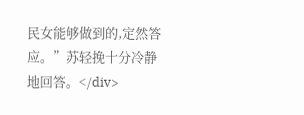民女能够做到的,定然答应。”苏轻挽十分冷静地回答。</div>